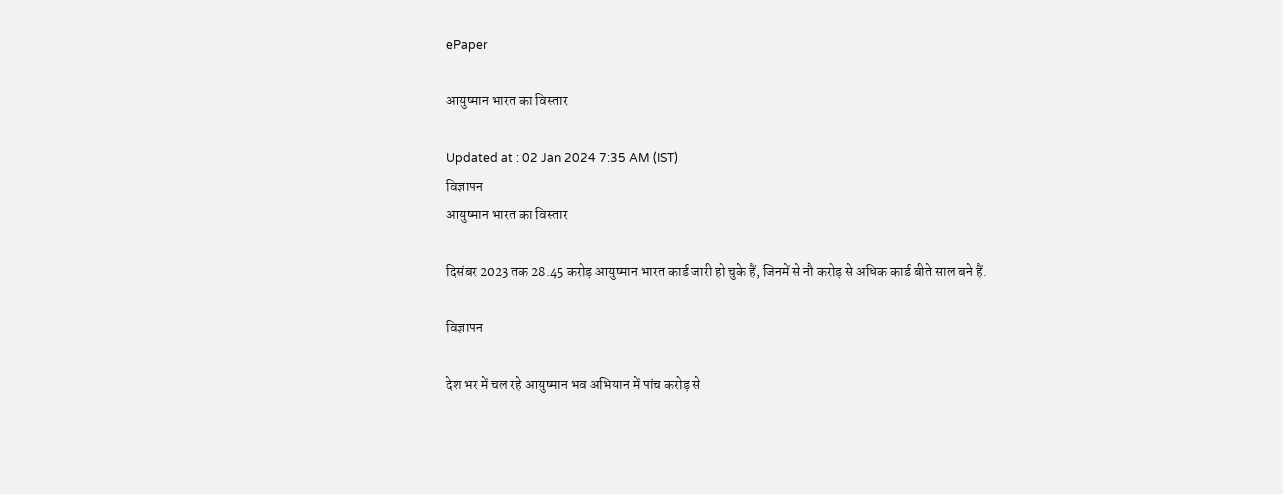ePaper

आयुष्मान भारत का विस्तार

Updated at : 02 Jan 2024 7:35 AM (IST)
विज्ञापन
आयुष्मान भारत का विस्तार

दिसंबर 2023 तक 28.45 करोड़ आयुष्मान भारत कार्ड जारी हो चुके हैं, जिनमें से नौ करोड़ से अधिक कार्ड बीते साल बने हैं.

विज्ञापन

देश भर में चल रहे आयुष्मान भव अभियान में पांच करोड़ से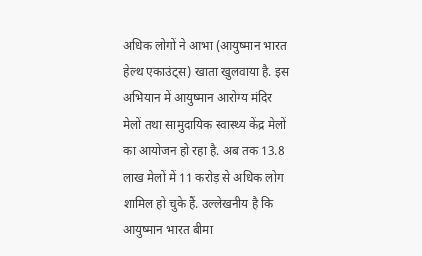अधिक लोगों ने आभा (आयुष्मान भारत हेल्थ एकाउंट्स) खाता खुलवाया है. इस अभियान में आयुष्मान आरोग्य मंदिर मेलों तथा सामुदायिक स्वास्थ्य केंद्र मेलों का आयोजन हो रहा है. अब तक 13.8 लाख मेलों में 11 करोड़ से अधिक लोग शामिल हो चुके हैं. उल्लेखनीय है कि आयुष्मान भारत बीमा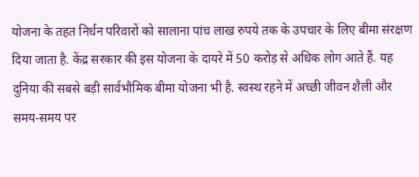योजना के तहत निर्धन परिवारों को सालाना पांच लाख रुपये तक के उपचार के लिए बीमा संरक्षण दिया जाता है. केंद्र सरकार की इस योजना के दायरे में 50 करोड़ से अधिक लोग आते हैं. यह दुनिया की सबसे बड़ी सार्वभौमिक बीमा योजना भी है. स्वस्थ रहने में अच्छी जीवन शैली और समय-समय पर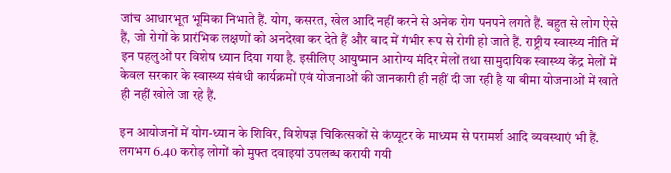जांच आधारभूत भूमिका निभाते हैं. योग, कसरत, खेल आदि नहीं करने से अनेक रोग पनपने लगते हैं. बहुत से लोग ऐसे हैं, जो रोगों के प्रारंभिक लक्षणों को अनदेखा कर देते हैं और बाद में गंभीर रूप से रोगी हो जाते हैं. राष्ट्रीय स्वास्थ्य नीति में इन पहलुओं पर विशेष ध्यान दिया गया है. इसीलिए आयुष्मान आरोग्य मंदिर मेलों तथा सामुदायिक स्वास्थ्य केंद्र मेलों में केवल सरकार के स्वास्थ्य संबंधी कार्यक्रमों एवं योजनाओं की जानकारी ही नहीं दी जा रही है या बीमा योजनाओं में खाते ही नहीं खोले जा रहे हैं.

इन आयोजनों में योग-ध्यान के शिविर, विशेषज्ञ चिकित्सकों से कंप्यूटर के माध्यम से परामर्श आदि व्यवस्थाएं भी हैं. लगभग 6.40 करोड़ लोगों को मुफ्त दवाइयां उपलब्ध करायी गयी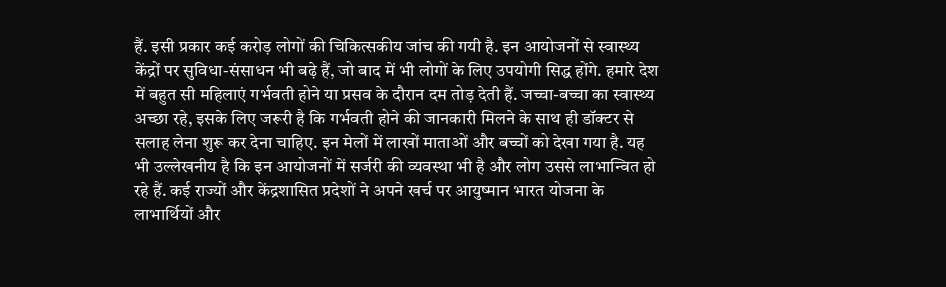हैं. इसी प्रकार कई करोड़ लोगों की चिकित्सकीय जांच की गयी है. इन आयोजनों से स्वास्थ्य केंद्रों पर सुविधा-संसाधन भी बढ़े हैं, जो बाद में भी लोगों के लिए उपयोगी सिद्ध होंगे. हमारे देश में बहुत सी महिलाएं गर्भवती होने या प्रसव के दौरान दम तोड़ देती हैं. जच्चा-बच्चा का स्वास्थ्य अच्छा रहे, इसके लिए जरूरी है कि गर्भवती होने की जानकारी मिलने के साथ ही डॉक्टर से सलाह लेना शुरू कर देना चाहिए. इन मेलों में लाखों माताओं और बच्चों को देखा गया है. यह भी उल्लेखनीय है कि इन आयोजनों में सर्जरी की व्यवस्था भी है और लोग उससे लाभान्वित हो रहे हैं. कई राज्यों और केंद्रशासित प्रदेशों ने अपने खर्च पर आयुष्मान भारत योजना के लाभार्थियों और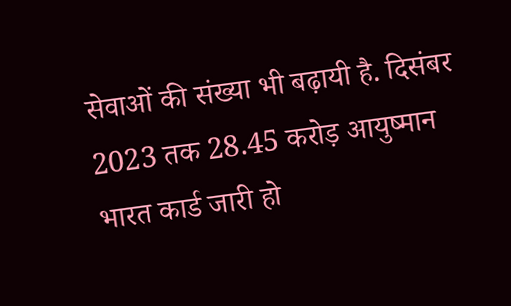सेवाओं की संख्या भी बढ़ायी है. दिसंबर 2023 तक 28.45 करोड़ आयुष्मान भारत कार्ड जारी हो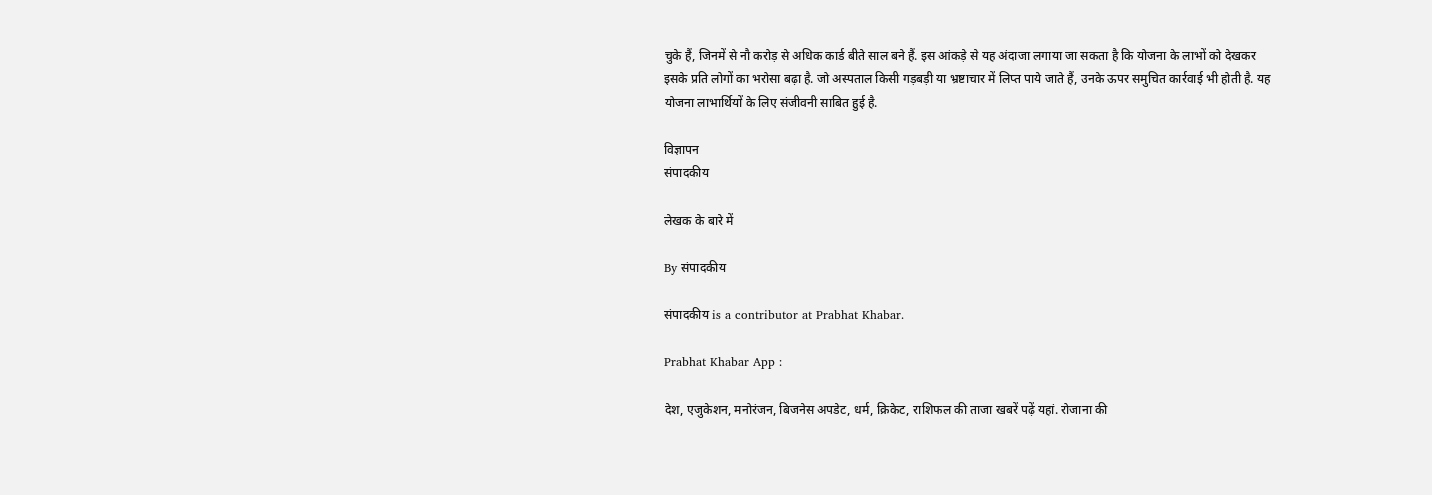चुके हैं, जिनमें से नौ करोड़ से अधिक कार्ड बीते साल बने हैं. इस आंकड़े से यह अंदाजा लगाया जा सकता है कि योजना के लाभों को देखकर इसके प्रति लोगों का भरोसा बढ़ा है. जो अस्पताल किसी गड़बड़ी या भ्रष्टाचार में लिप्त पाये जाते हैं, उनके ऊपर समुचित कार्रवाई भी होती है. यह योजना लाभार्थियों के लिए संजीवनी साबित हुई है.

विज्ञापन
संपादकीय

लेखक के बारे में

By संपादकीय

संपादकीय is a contributor at Prabhat Khabar.

Prabhat Khabar App :

देश, एजुकेशन, मनोरंजन, बिजनेस अपडेट, धर्म, क्रिकेट, राशिफल की ताजा खबरें पढ़ें यहां. रोजाना की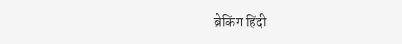ब्रेकिंग हिंदी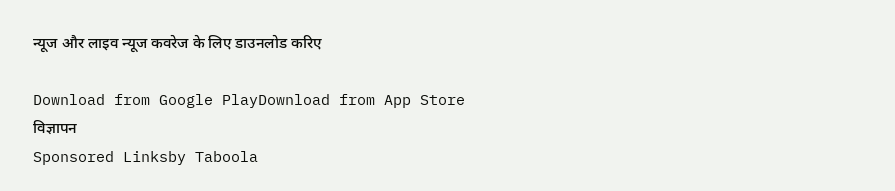न्यूज और लाइव न्यूज कवरेज के लिए डाउनलोड करिए

Download from Google PlayDownload from App Store
विज्ञापन
Sponsored Linksby Taboola